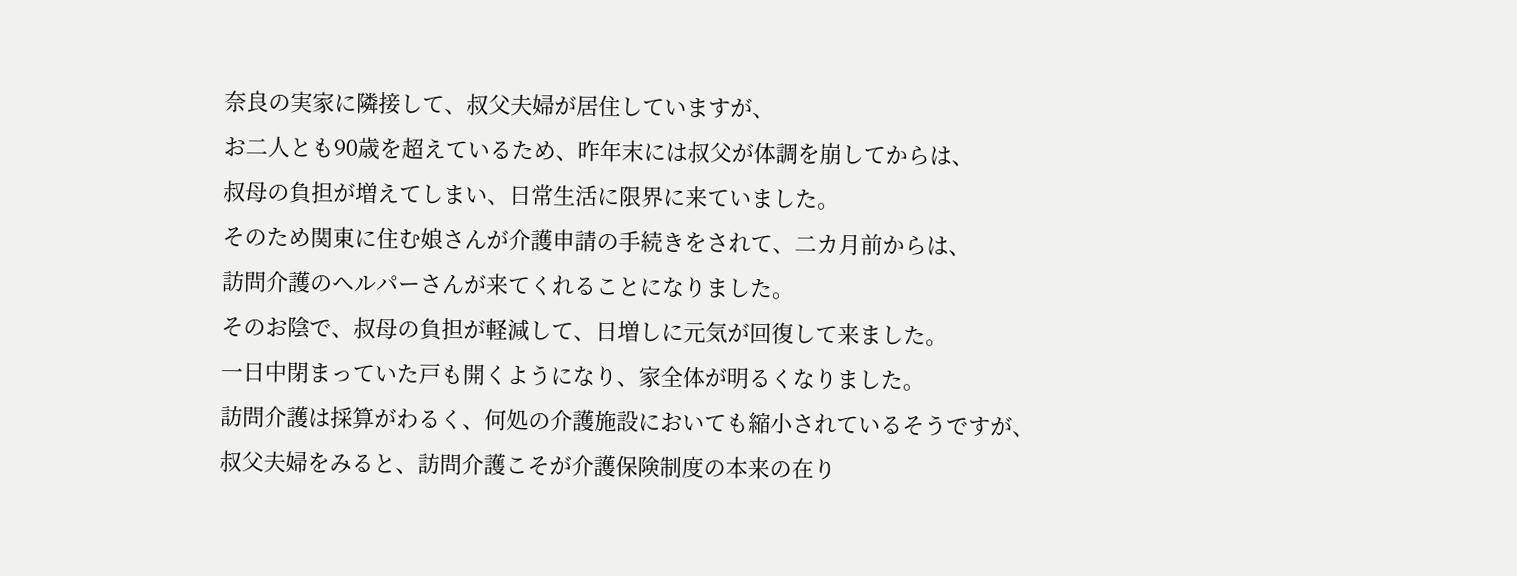奈良の実家に隣接して、叔父夫婦が居住していますが、
お二人とも90歳を超えているため、昨年末には叔父が体調を崩してからは、
叔母の負担が増えてしまい、日常生活に限界に来ていました。
そのため関東に住む娘さんが介護申請の手続きをされて、二カ月前からは、
訪問介護のヘルパーさんが来てくれることになりました。
そのお陰で、叔母の負担が軽減して、日増しに元気が回復して来ました。
一日中閉まっていた戸も開くようになり、家全体が明るくなりました。
訪問介護は採算がわるく、何処の介護施設においても縮小されているそうですが、
叔父夫婦をみると、訪問介護こそが介護保険制度の本来の在り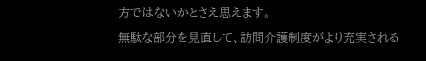方ではないかとさえ思えます。
無駄な部分を見直して、訪問介護制度がより充実される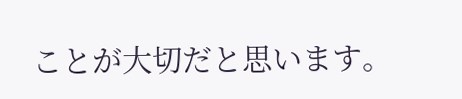ことが大切だと思います。